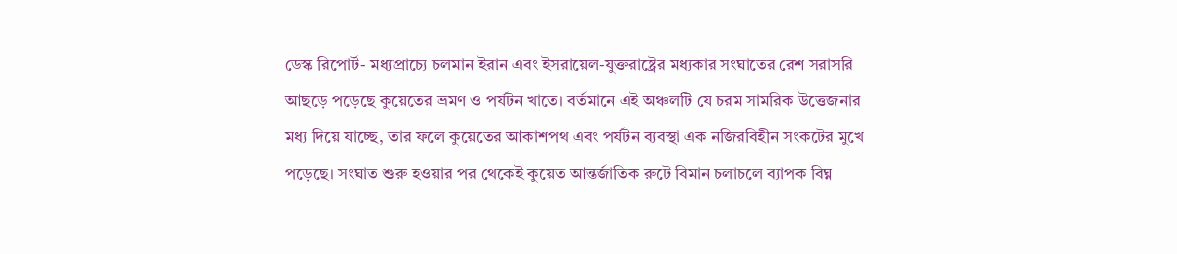ডেস্ক রিপোর্ট- মধ্যপ্রাচ্যে চলমান ইরান এবং ইসরায়েল-যুক্তরাষ্ট্রের মধ্যকার সংঘাতের রেশ সরাসরি আছড়ে পড়েছে কুয়েতের ভ্রমণ ও পর্যটন খাতে। বর্তমানে এই অঞ্চলটি যে চরম সামরিক উত্তেজনার মধ্য দিয়ে যাচ্ছে, তার ফলে কুয়েতের আকাশপথ এবং পর্যটন ব্যবস্থা এক নজিরবিহীন সংকটের মুখে পড়েছে। সংঘাত শুরু হওয়ার পর থেকেই কুয়েত আন্তর্জাতিক রুটে বিমান চলাচলে ব্যাপক বিঘ্ন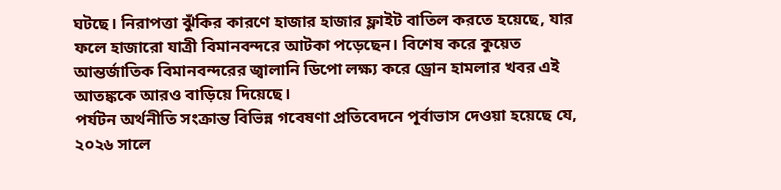ঘটছে। নিরাপত্তা ঝুঁকির কারণে হাজার হাজার ফ্লাইট বাতিল করতে হয়েছে, যার ফলে হাজারো যাত্রী বিমানবন্দরে আটকা পড়েছেন। বিশেষ করে কুয়েত আন্তর্জাতিক বিমানবন্দরের জ্বালানি ডিপো লক্ষ্য করে ড্রোন হামলার খবর এই আতঙ্ককে আরও বাড়িয়ে দিয়েছে।
পর্যটন অর্থনীতি সংক্রান্ত বিভিন্ন গবেষণা প্রতিবেদনে পূর্বাভাস দেওয়া হয়েছে যে, ২০২৬ সালে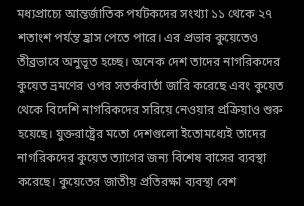মধ্যপ্রাচ্যে আন্তর্জাতিক পর্যটকদের সংখ্যা ১১ থেকে ২৭ শতাংশ পর্যন্ত হ্রাস পেতে পারে। এর প্রভাব কুয়েতেও তীব্রভাবে অনুভূত হচ্ছে। অনেক দেশ তাদের নাগরিকদের কুয়েত ভ্রমণের ওপর সতর্কবার্তা জারি করেছে এবং কুয়েত থেকে বিদেশি নাগরিকদের সরিয়ে নেওয়ার প্রক্রিয়াও শুরু হয়েছে। যুক্তরাষ্ট্রের মতো দেশগুলো ইতোমধ্যেই তাদের নাগরিকদের কুয়েত ত্যাগের জন্য বিশেষ বাসের ব্যবস্থা করেছে। কুয়েতের জাতীয় প্রতিরক্ষা ব্যবস্থা বেশ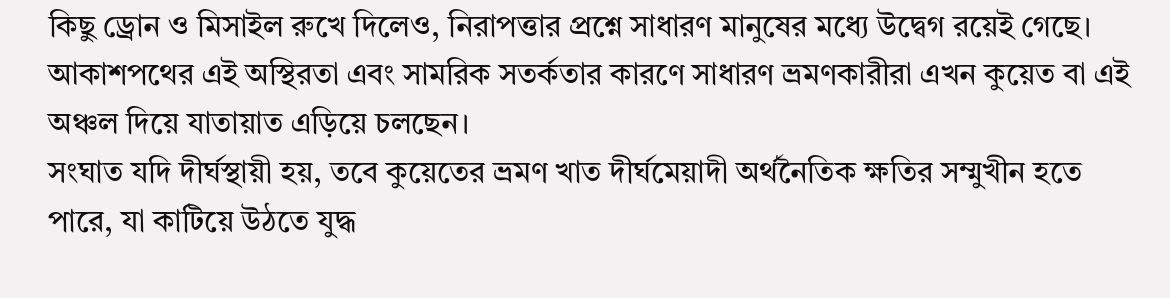কিছু ড্রোন ও মিসাইল রুখে দিলেও, নিরাপত্তার প্রশ্নে সাধারণ মানুষের মধ্যে উদ্বেগ রয়েই গেছে। আকাশপথের এই অস্থিরতা এবং সামরিক সতর্কতার কারণে সাধারণ ভ্রমণকারীরা এখন কুয়েত বা এই অঞ্চল দিয়ে যাতায়াত এড়িয়ে চলছেন।
সংঘাত যদি দীর্ঘস্থায়ী হয়, তবে কুয়েতের ভ্রমণ খাত দীর্ঘমেয়াদী অর্থনৈতিক ক্ষতির সম্মুখীন হতে পারে, যা কাটিয়ে উঠতে যুদ্ধ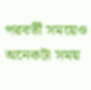পরবর্তী সময়েও অনেকটা সময়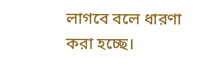লাগবে বলে ধারণা করা হচ্ছে।